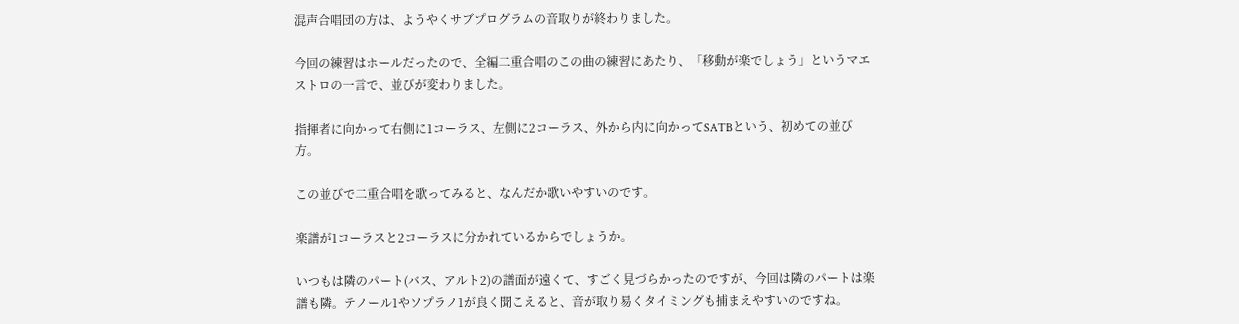混声合唱団の方は、ようやくサブプログラムの音取りが終わりました。

今回の練習はホールだったので、全編二重合唱のこの曲の練習にあたり、「移動が楽でしょう」というマエストロの一言で、並びが変わりました。

指揮者に向かって右側に1コーラス、左側に2コーラス、外から内に向かってSATBという、初めての並び方。

この並びで二重合唱を歌ってみると、なんだか歌いやすいのです。

楽譜が1コーラスと2コーラスに分かれているからでしょうか。

いつもは隣のパート(バス、アルト2)の譜面が遠くて、すごく見づらかったのですが、今回は隣のパートは楽譜も隣。テノール1やソプラノ1が良く聞こえると、音が取り易くタイミングも捕まえやすいのですね。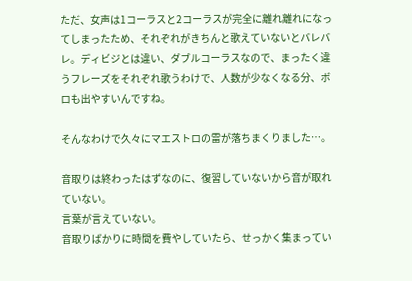ただ、女声は1コーラスと2コーラスが完全に離れ離れになってしまったため、それぞれがきちんと歌えていないとバレバレ。ディビジとは違い、ダブルコーラスなので、まったく違うフレーズをそれぞれ歌うわけで、人数が少なくなる分、ボロも出やすいんですね。

そんなわけで久々にマエストロの雷が落ちまくりました…。

音取りは終わったはずなのに、復習していないから音が取れていない。
言葉が言えていない。
音取りばかりに時間を費やしていたら、せっかく集まってい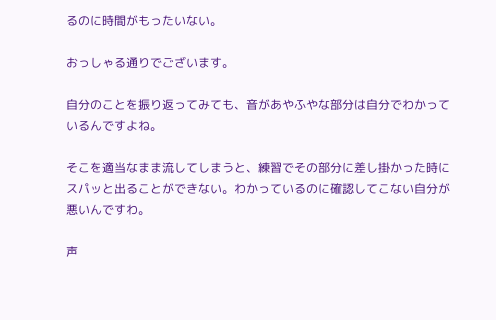るのに時間がもったいない。

おっしゃる通りでございます。

自分のことを振り返ってみても、音があやふやな部分は自分でわかっているんですよね。

そこを適当なまま流してしまうと、練習でその部分に差し掛かった時にスパッと出ることができない。わかっているのに確認してこない自分が悪いんですわ。

声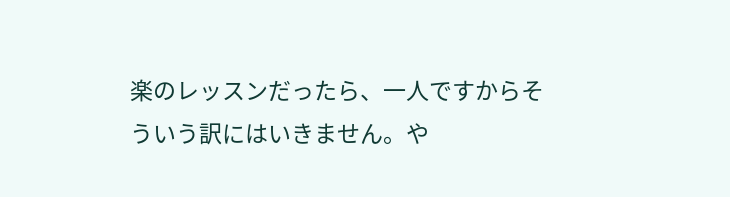楽のレッスンだったら、一人ですからそういう訳にはいきません。や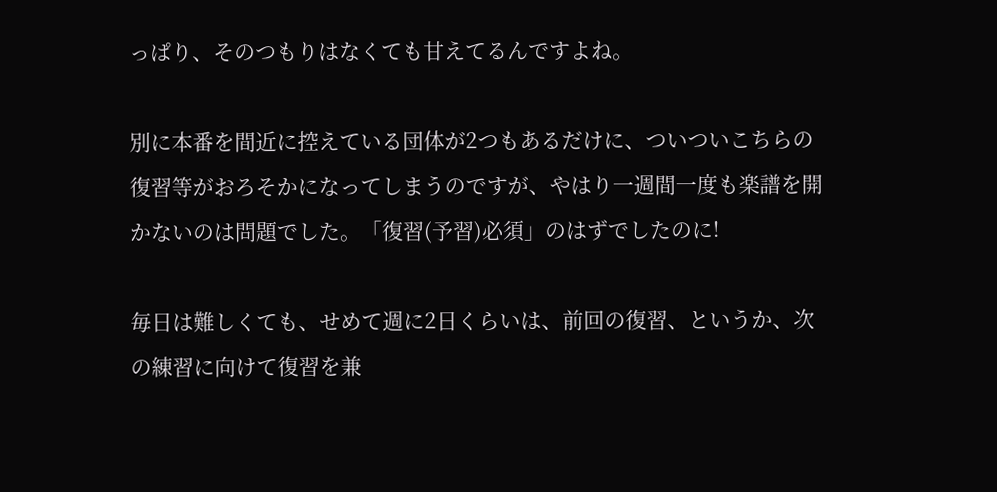っぱり、そのつもりはなくても甘えてるんですよね。

別に本番を間近に控えている団体が2つもあるだけに、ついついこちらの復習等がおろそかになってしまうのですが、やはり一週間一度も楽譜を開かないのは問題でした。「復習(予習)必須」のはずでしたのに!

毎日は難しくても、せめて週に2日くらいは、前回の復習、というか、次の練習に向けて復習を兼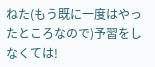ねた(もう既に一度はやったところなので)予習をしなくては!